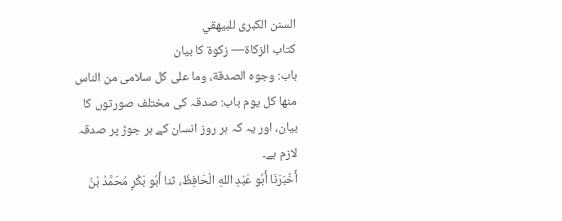السنن الكبرى للبيهقي
كتاب الزكاة— زکوۃ کا بیان
باب: وجوه الصدقة، وما على كل سلامى من الناس منها كل يوم باب: صدقہ کی مختلف صورتوں کا بیان، اور یہ کہ ہر روز انسان کے ہر جوڑ پر صدقہ لازم ہے۔
أَخْبَرَنَا أَبُو عَبْدِ اللهِ الْحَافِظُ، ثنا أَبُو بَكْرٍ مُحَمَّدُ بْنُ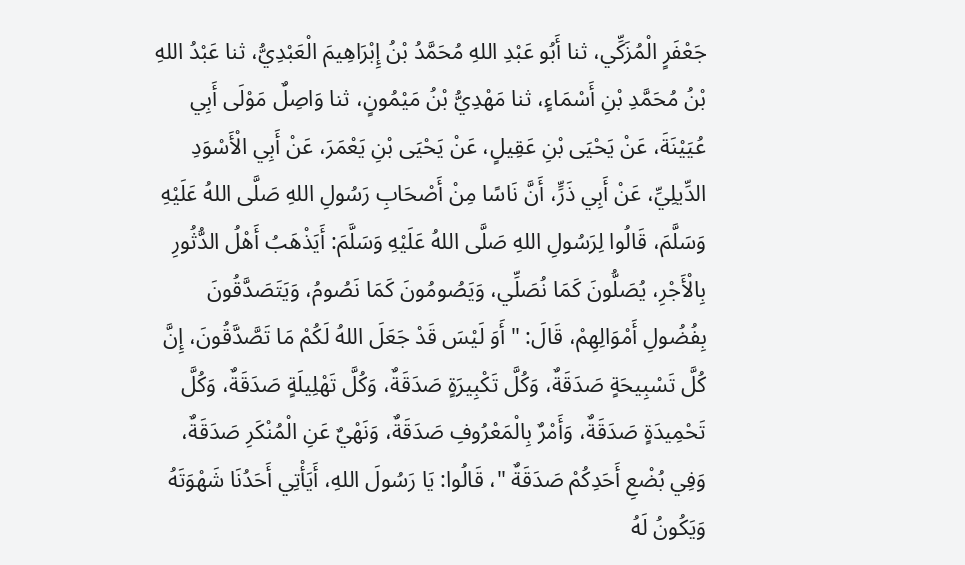جَعْفَرٍ الْمُزَكِّي، ثنا أَبُو عَبْدِ اللهِ مُحَمَّدُ بْنُ إِبْرَاهِيمَ الْعَبْدِيُّ، ثنا عَبْدُ اللهِ بْنُ مُحَمَّدِ بْنِ أَسْمَاءٍ، ثنا مَهْدِيُّ بْنُ مَيْمُونٍ، ثنا وَاصِلٌ مَوْلَى أَبِي عُيَيْنَةَ، عَنْ يَحْيَى بْنِ عَقِيلٍ، عَنْ يَحْيَى بْنِ يَعْمَرَ، عَنْ أَبِي الْأَسْوَدِ الدِّيلِيِّ، عَنْ أَبِي ذَرٍّ، أَنَّ نَاسًا مِنْ أَصْحَابِ رَسُولِ اللهِ صَلَّى اللهُ عَلَيْهِ وَسَلَّمَ، قَالُوا لِرَسُولِ اللهِ صَلَّى اللهُ عَلَيْهِ وَسَلَّمَ: أَيَذْهَبُ أَهْلُ الدُّثُورِ بِالْأَجْرِ، يُصَلُّونَ كَمَا نُصَلِّي، وَيَصُومُونَ كَمَا نَصُومُ، وَيَتَصَدَّقُونَ بِفُضُولِ أَمْوَالِهِمْ، قَالَ: " أَوَ لَيْسَ قَدْ جَعَلَ اللهُ لَكُمْ مَا تَصَّدَّقُونَ، إِنَّ كُلَّ تَسْبِيحَةٍ صَدَقَةٌ، وَكُلَّ تَكْبِيرَةٍ صَدَقَةٌ، وَكُلَّ تَهْلِيلَةٍ صَدَقَةٌ، وَكُلَّ تَحْمِيدَةٍ صَدَقَةٌ، وَأَمْرٌ بِالْمَعْرُوفِ صَدَقَةٌ، وَنَهْيٌ عَنِ الْمُنْكَرِ صَدَقَةٌ، وَفِي بُضْعِ أَحَدِكُمْ صَدَقَةٌ "، قَالُوا: يَا رَسُولَ اللهِ، أَيَأْتِي أَحَدُنَا شَهْوَتَهُ وَيَكُونُ لَهُ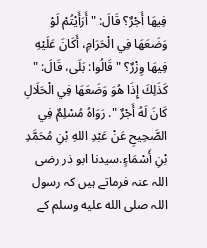فِيهَا أَجْرٌ؟ قَالَ: " أَرَأَيْتُمْ لَوْ وَضَعَهَا فِي الْحَرَامِ، أَكَانَ عَلَيْهِ فِيهَا وِزْرٌ؟ " قَالُوا: بَلَى، قَالَ: " كَذَلِكَ إِذَا هُوَ وَضَعَهَا فِي الْحَلَالِ كَانَ لَهُ أَجْرٌ ". رَوَاهُ مُسْلِمٌ فِي الصَّحِيحِ عَنْ عَبْدِ اللهِ بْنِ مُحَمَّدِ بْنِ أَسْمَاءٍ.سیدنا ابو ذر رضی اللہ عنہ فرماتے ہیں کہ رسول اللہ صلى الله عليه وسلم کے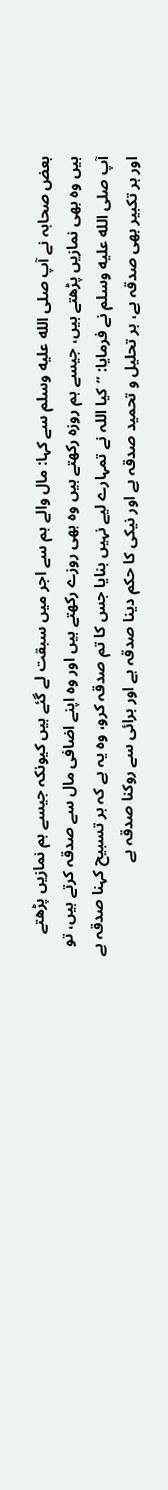بعض صحابہ نے آپ صلى الله عليه وسلم سے کہا: مال والے ہم سے اجر میں سبقت لے گئے ہیں کیونکہ جیسے ہم نمازیں پڑھتے ہیں وہ بھی نمازیں پڑھتے ہیں، جیسے ہم روزہ رکھتے ہیں وہ بھی روزے رکھتے ہیں اور وہ اپنے اضافی مال سے صدقہ کرتے ہیں، تو آپ صلى الله عليه وسلم نے فرمایا: ”کیا اللہ نے تمہارے لیے نہیں بنایا جس کا تم صدقہ کرو، وہ یہ ہے کہ ہر تسبیح کہنا صدقہ ہے اور ہر تکبیر بھی صدقہ ہے، ہر تحلیل و تحمید صدقہ ہے اور نیکی کا حکم دینا صدقہ ہے اور برائی سے روکنا صدقہ ہے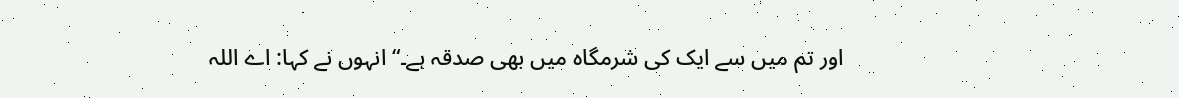اور تم میں سے ایک کی شرمگاہ میں بھی صدقہ ہے۔“ انہوں نے کہا: اے اللہ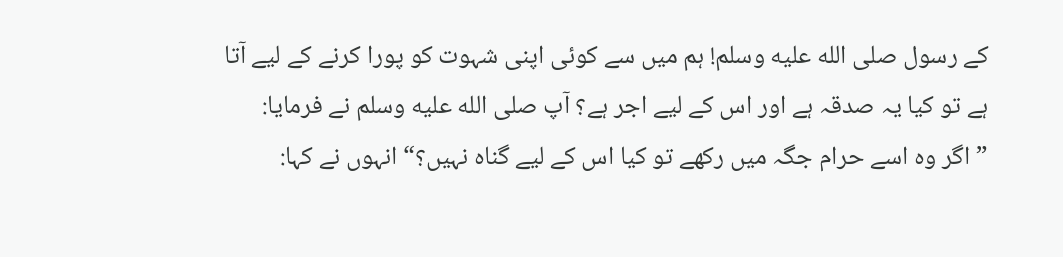کے رسول صلى الله عليه وسلم! ہم میں سے کوئی اپنی شہوت کو پورا کرنے کے لیے آتا ہے تو کیا یہ صدقہ ہے اور اس کے لیے اجر ہے؟ آپ صلى الله عليه وسلم نے فرمایا: ”اگر وہ اسے حرام جگہ میں رکھے تو کیا اس کے لیے گناہ نہیں؟“ انہوں نے کہا: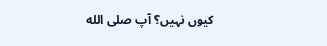کیوں نہیں؟ آپ صلى الله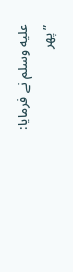عليه وسلم نے فرمایا: ”پھر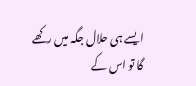ایسے ہی حلال جگہ میں رکھے گا تو اس کے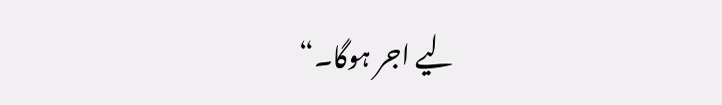لیے اجر ہوگا۔“